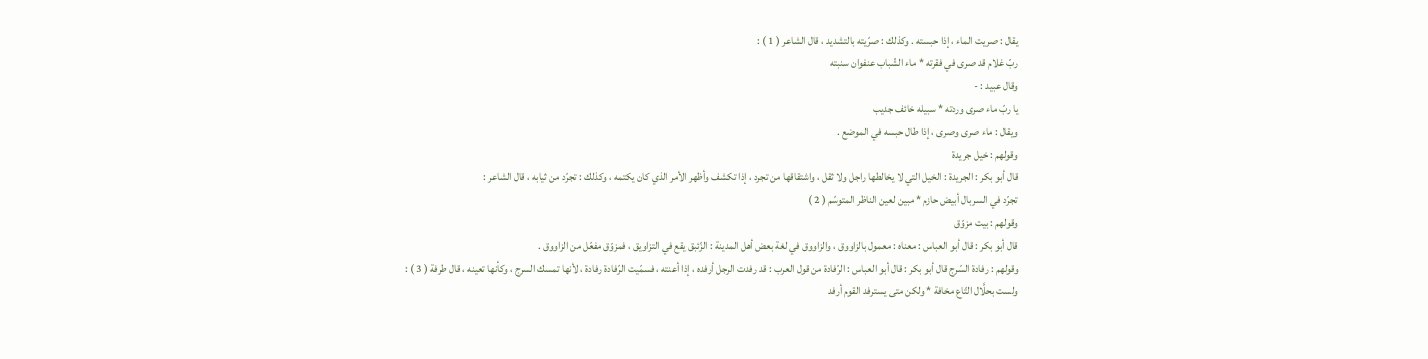يقال : صريت الماء ، إذا حبسته . وكذلك : صرّيته بالتشديد ، قال الشاعر ( 1 ) :
ربّ غلام قد صرى في فقرته * ماء الشّباب عنفوان سنبته
وقال عبيد : -
يا ربّ ماء صرى وردته * سبيله خائف جديب
ويقال : ماء صرى وصرى ، إذا طال حبسه في الموضع .
وقولهم : خيل جريدة
قال أبو بكر : الجريدة : الخيل التي لا يخالطها راجل ولا ثقل ، واشتقاقها من تجرد ، إذا تكشف وأظهر الأمر الذي كان يكتمه ، وكذلك : تجرّد من ثيابه ، قال الشاعر :
تجرّد في السربال أبيض حازم * مبين لعين الناظر المتوسّم ( 2 )
وقولهم : بيت مزوّق
قال أبو بكر : قال أبو العباس : معناه : معمول بالزاووق ، والزاووق في لغة بعض أهل المدينة : الزّئبق يقع في التزاويق ، فمزوّق مفعّل من الزاووق .
وقولهم : رفادة السّرج قال أبو بكر : قال أبو العباس : الرّفادة من قول العرب : قد رفدت الرجل أرفده ، إذا أعنته ، فسمّيت الرّفادة رفادة ، لأنها تمسك السرج ، وكأنها تعينه ، قال طرفة ( 3 ) :
ولست بحلَّال التّاع مخافة * ولكن متى يسترفد القوم أرفد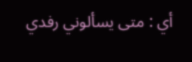أي : متى يسألوني رفدي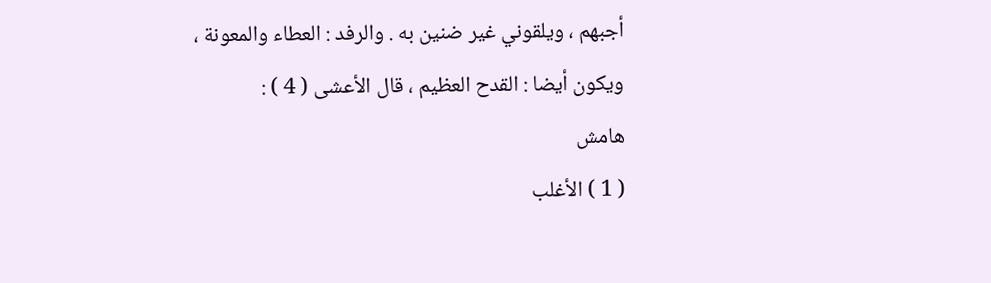أجبهم ، ويلقوني غير ضنين به . والرفد : العطاء والمعونة ، ويكون أيضا : القدح العظيم ، قال الأعشى ( 4 ) :
هامش
( 1 ) الأغلب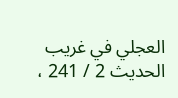العجلي في غريب الحديث 2 / 241 ،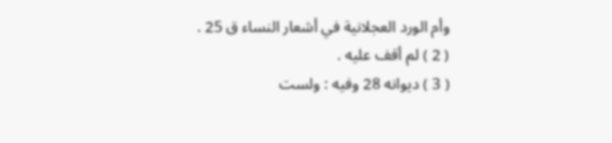وأم الورد العجلانية في أشعار النساء ق 25 .
( 2 ) لم أقف عليه .
( 3 ) ديوانه 28 وفيه : ولست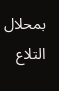بمحلال التلاع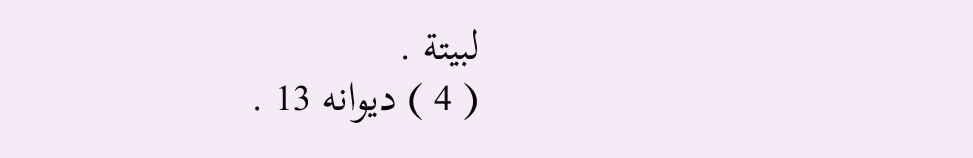لبيتة .
( 4 ) ديوانه 13 .